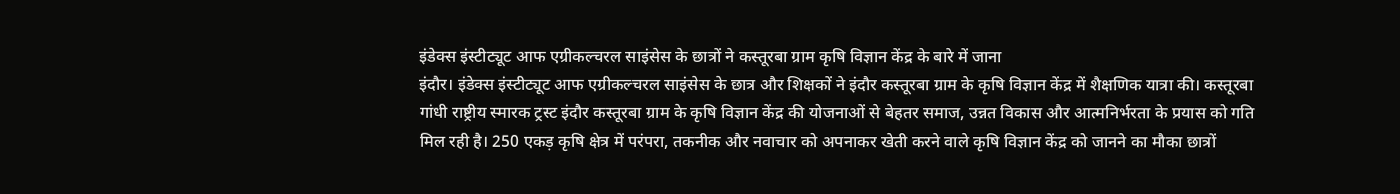इंडेक्स इंस्टीट्यूट आफ एग्रीकल्चरल साइंसेस के छात्रों ने कस्तूरबा ग्राम कृषि विज्ञान केंद्र के बारे में जाना
इंदौर। इंडेक्स इंस्टीट्यूट आफ एग्रीकल्चरल साइंसेस के छात्र और शिक्षकों ने इंदौर कस्तूरबा ग्राम के कृषि विज्ञान केंद्र में शैक्षणिक यात्रा की। कस्तूरबा गांधी राष्ट्रीय स्मारक ट्रस्ट इंदौर कस्तूरबा ग्राम के कृषि विज्ञान केंद्र की योजनाओं से बेहतर समाज, उन्नत विकास और आत्मनिर्भरता के प्रयास को गति मिल रही है। 250 एकड़ कृषि क्षेत्र में परंपरा, तकनीक और नवाचार को अपनाकर खेती करने वाले कृषि विज्ञान केंद्र को जानने का मौका छात्रों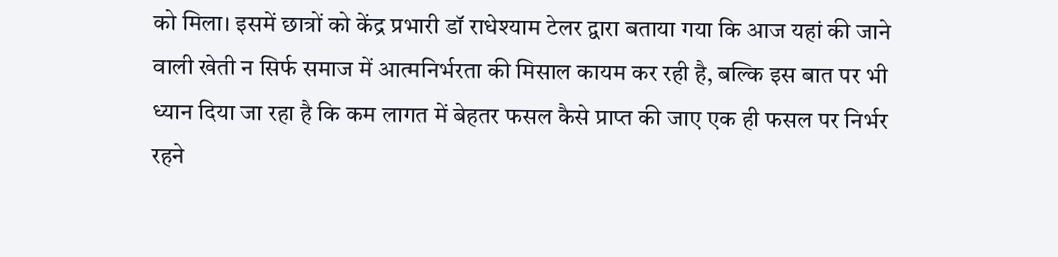को मिला। इसमें छात्रों को केंद्र प्रभारी डॉ राधेश्याम टेलर द्वारा बताया गया कि आज यहां की जाने वाली खेती न सिर्फ समाज में आत्मनिर्भरता की मिसाल कायम कर रही है, बल्कि इस बात पर भी ध्यान दिया जा रहा है कि कम लागत में बेहतर फसल कैसे प्राप्त की जाए एक ही फसल पर निर्भर रहने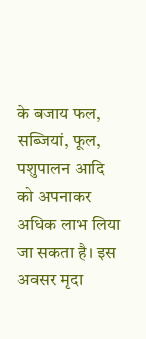के बजाय फल, सब्जियां, फूल, पशुपालन आदि को अपनाकर अधिक लाभ लिया जा सकता है। इस अवसर मृदा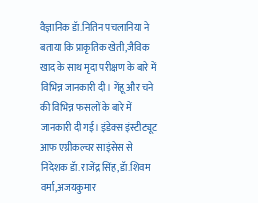वैज्ञानिक डॅा.नितिन पचलानिया ने बताया कि प्राकृतिक खेती,जैविक खाद के साथ मृदा परीक्षण के बारे में विभिन्न जानकारी दी। गेंहू और चने की विभिन्न फसलों के बारे में जानकारी दी गई। इंडेक्स इंस्टीट्यूट आफ एग्रीकल्चर साइंसेस से निदेशक डॅा.राजेंद्र सिंह,डॅा.शिवम वर्मा,अजयकुमार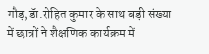गौड़,डॅा.रोहित कुमार के साथ बड़ी संख्या में छात्रों ने शैक्षणिक कार्यक्रम में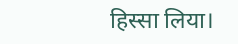हिस्सा लिया।